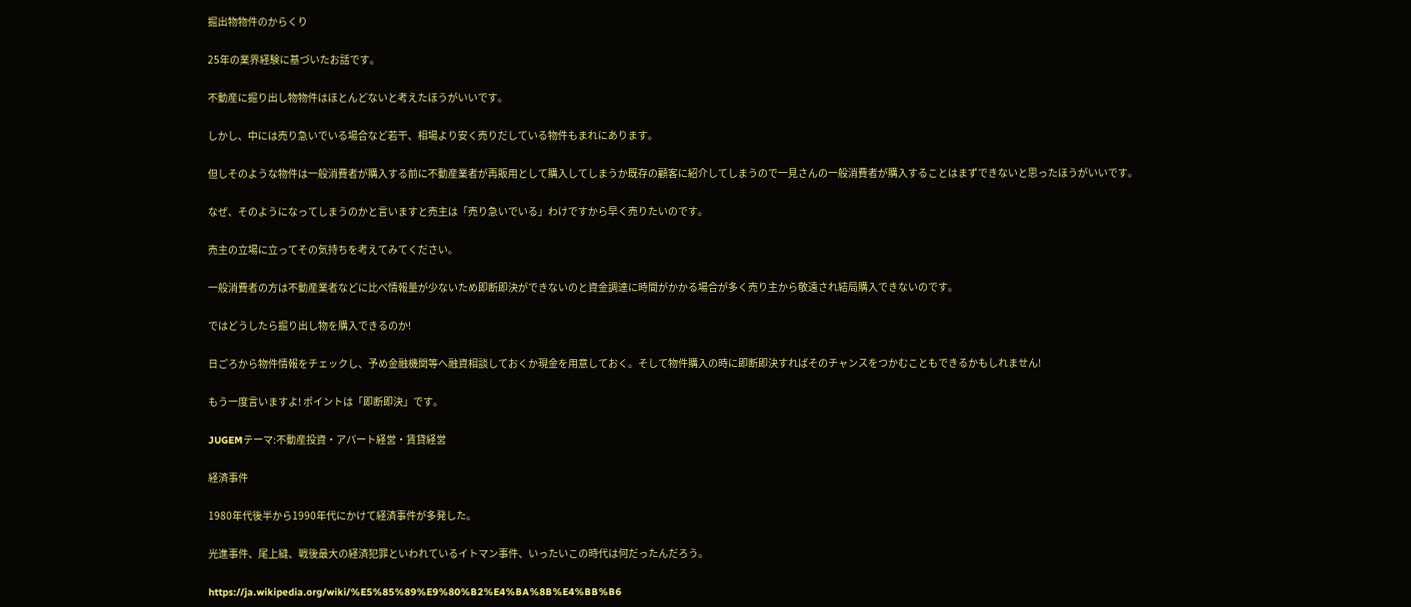掘出物物件のからくり

25年の業界経験に基づいたお話です。

不動産に掘り出し物物件はほとんどないと考えたほうがいいです。

しかし、中には売り急いでいる場合など若干、相場より安く売りだしている物件もまれにあります。

但しそのような物件は一般消費者が購入する前に不動産業者が再販用として購入してしまうか既存の顧客に紹介してしまうので一見さんの一般消費者が購入することはまずできないと思ったほうがいいです。

なぜ、そのようになってしまうのかと言いますと売主は「売り急いでいる」わけですから早く売りたいのです。

売主の立場に立ってその気持ちを考えてみてください。

一般消費者の方は不動産業者などに比べ情報量が少ないため即断即決ができないのと資金調達に時間がかかる場合が多く売り主から敬遠され結局購入できないのです。

ではどうしたら掘り出し物を購入できるのか!

日ごろから物件情報をチェックし、予め金融機関等へ融資相談しておくか現金を用意しておく。そして物件購入の時に即断即決すればそのチャンスをつかむこともできるかもしれません!

もう一度言いますよ! ポイントは「即断即決」です。

JUGEMテーマ:不動産投資・アパート経営・賃貸経営

経済事件

1980年代後半から1990年代にかけて経済事件が多発した。

光進事件、尾上縫、戦後最大の経済犯罪といわれているイトマン事件、いったいこの時代は何だったんだろう。

https://ja.wikipedia.org/wiki/%E5%85%89%E9%80%B2%E4%BA%8B%E4%BB%B6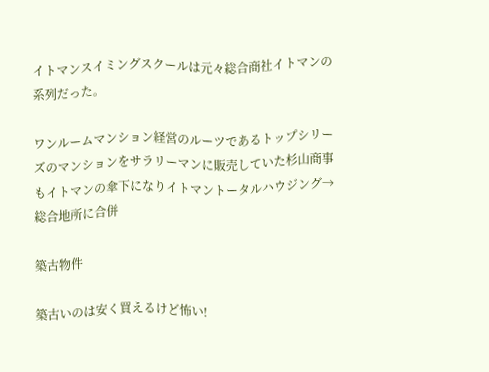イトマンスイミングスクールは元々総合商社イトマンの系列だった。

ワンルームマンション経営のルーツであるトップシリーズのマンションをサラリーマンに販売していた杉山商事もイトマンの傘下になりイトマントータルハウジング→総合地所に合併

築古物件

築古いのは安く買えるけど怖い!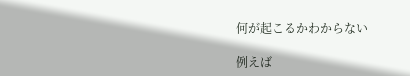何が起こるかわからない

例えば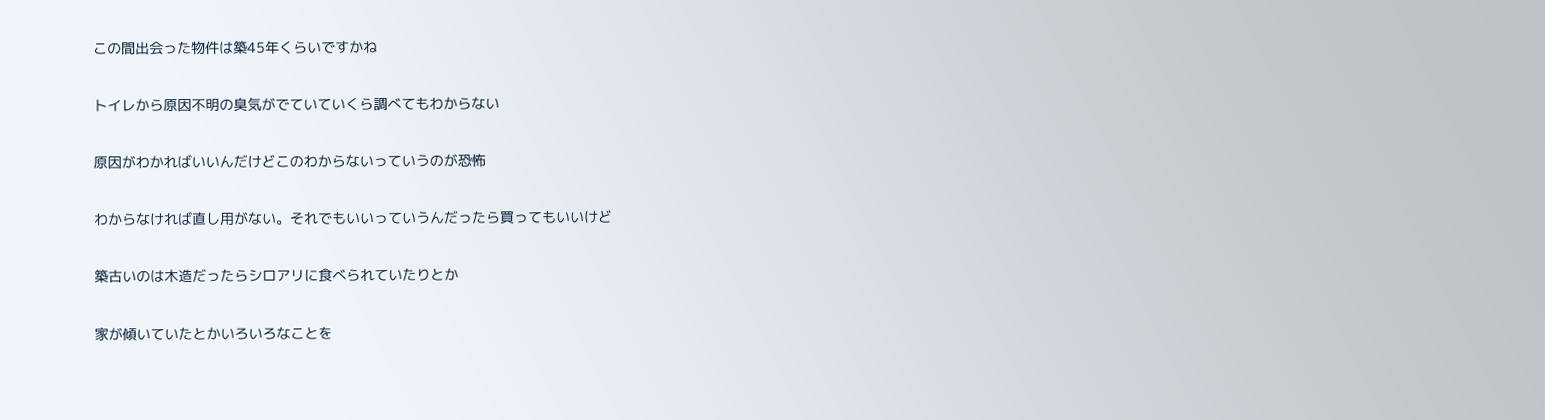この間出会った物件は築45年くらいですかね

トイレから原因不明の臭気がでていていくら調べてもわからない

原因がわかればいいんだけどこのわからないっていうのが恐怖

わからなければ直し用がない。それでもいいっていうんだったら買ってもいいけど

築古いのは木造だったらシロアリに食べられていたりとか

家が傾いていたとかいろいろなことを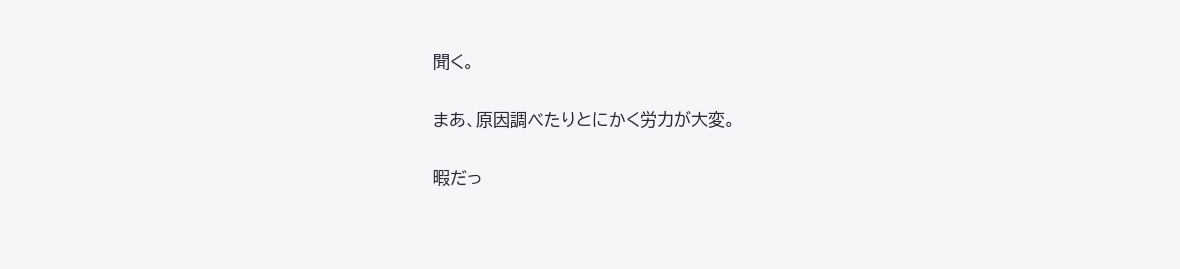聞く。

まあ、原因調べたりとにかく労力が大変。

暇だっ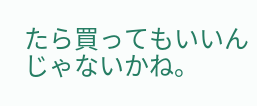たら買ってもいいんじゃないかね。